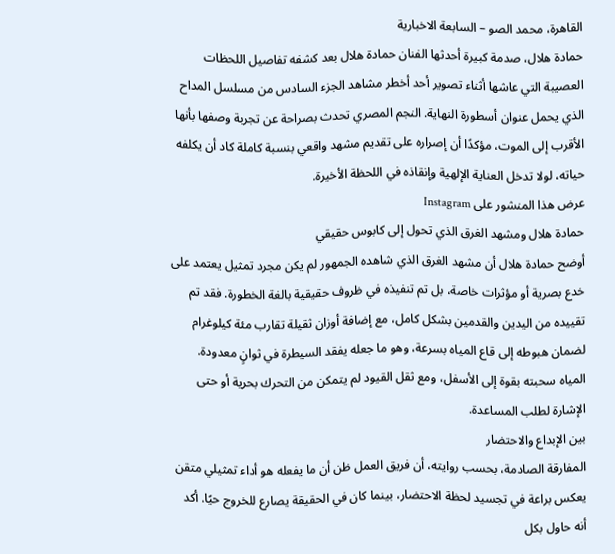القاهرة، محمد الصو – السابعة الاخبارية
حمادة هلال، صدمة كبيرة أحدثها الفنان حمادة هلال بعد كشفه تفاصيل اللحظات العصيبة التي عاشها أثناء تصوير أحد أخطر مشاهد الجزء السادس من مسلسل المداح الذي يحمل عنوان أسطورة النهاية. النجم المصري تحدث بصراحة عن تجربة وصفها بأنها الأقرب إلى الموت، مؤكدًا أن إصراره على تقديم مشهد واقعي بنسبة كاملة كاد أن يكلفه حياته، لولا تدخل العناية الإلهية وإنقاذه في اللحظة الأخيرة.
عرض هذا المنشور على Instagram
حمادة هلال ومشهد الغرق الذي تحول إلى كابوس حقيقي
أوضح حمادة هلال أن مشهد الغرق الذي شاهده الجمهور لم يكن مجرد تمثيل يعتمد على خدع بصرية أو مؤثرات خاصة، بل تم تنفيذه في ظروف حقيقية بالغة الخطورة. فقد تم تقييده من اليدين والقدمين بشكل كامل، مع إضافة أوزان ثقيلة تقارب مئة كيلوغرام لضمان هبوطه إلى قاع المياه بسرعة، وهو ما جعله يفقد السيطرة في ثوانٍ معدودة. المياه سحبته بقوة إلى الأسفل، ومع ثقل القيود لم يتمكن من التحرك بحرية أو حتى الإشارة لطلب المساعدة.
بين الإبداع والاحتضار
المفارقة الصادمة، بحسب روايته، أن فريق العمل ظن أن ما يفعله هو أداء تمثيلي متقن يعكس براعة في تجسيد لحظة الاحتضار، بينما كان في الحقيقة يصارع للخروج حيًا. أكد أنه حاول بكل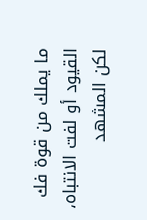ما يملك من قوة فك القيود أو لفت الانتباه، لكن المشهد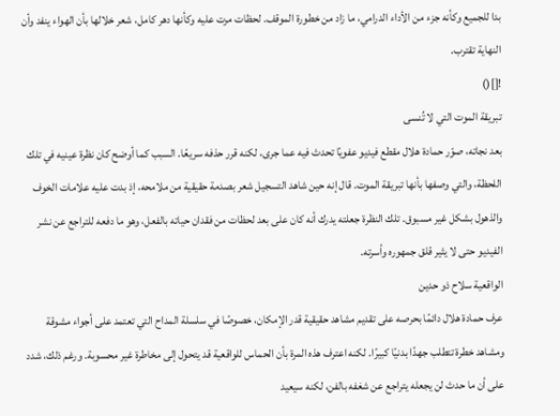بدا للجميع وكأنه جزء من الأداء الدرامي، ما زاد من خطورة الموقف. لحظات مرت عليه وكأنها دهر كامل، شعر خلالها بأن الهواء ينفد وأن النهاية تقترب.
![]()
تبريقة الموت التي لا تُنسى
بعد نجاته، صوّر حمادة هلال مقطع فيديو عفويًا تحدث فيه عما جرى، لكنه قرر حذفه سريعًا. السبب كما أوضح كان نظرة عينيه في تلك اللحظة، والتي وصفها بأنها تبريقة الموت. قال إنه حين شاهد التسجيل شعر بصدمة حقيقية من ملامحه، إذ بدت عليه علامات الخوف والذهول بشكل غير مسبوق. تلك النظرة جعلته يدرك أنه كان على بعد لحظات من فقدان حياته بالفعل، وهو ما دفعه للتراجع عن نشر الفيديو حتى لا يثير قلق جمهوره وأسرته.
الواقعية سلاح ذو حدين
عرف حمادة هلال دائمًا بحرصه على تقديم مشاهد حقيقية قدر الإمكان، خصوصًا في سلسلة المداح التي تعتمد على أجواء مشوقة ومشاهد خطرة تتطلب جهدًا بدنيًا كبيرًا. لكنه اعترف هذه المرة بأن الحماس للواقعية قد يتحول إلى مخاطرة غير محسوبة. ورغم ذلك، شدد على أن ما حدث لن يجعله يتراجع عن شغفه بالفن، لكنه سيعيد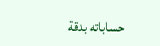حساباته بدقة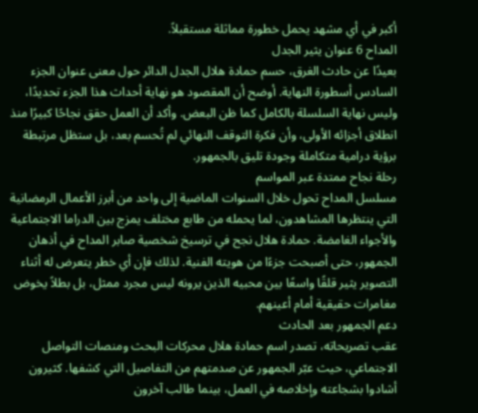أكبر في أي مشهد يحمل خطورة مماثلة مستقبلاً.
المداح 6 عنوان يثير الجدل
بعيدًا عن حادث الغرق، حسم حمادة هلال الجدل الدائر حول معنى عنوان الجزء السادس أسطورة النهاية. أوضح أن المقصود هو نهاية أحداث هذا الجزء تحديدًا، وليس نهاية السلسلة بالكامل كما ظن البعض. وأكد أن العمل حقق نجاحًا كبيرًا منذ انطلاق أجزائه الأولى، وأن فكرة التوقف النهائي لم تُحسم بعد، بل ستظل مرتبطة برؤية درامية متكاملة وجودة تليق بالجمهور.
رحلة نجاح ممتدة عبر المواسم
مسلسل المداح تحول خلال السنوات الماضية إلى واحد من أبرز الأعمال الرمضانية التي ينتظرها المشاهدون، لما يحمله من طابع مختلف يمزج بين الدراما الاجتماعية والأجواء الغامضة. حمادة هلال نجح في ترسيخ شخصية صابر المداح في أذهان الجمهور، حتى أصبحت جزءًا من هويته الفنية. لذلك فإن أي خطر يتعرض له أثناء التصوير يثير قلقًا واسعًا بين محبيه الذين يرونه ليس مجرد ممثل، بل بطلاً يخوض مغامرات حقيقية أمام أعينهم.
دعم الجمهور بعد الحادث
عقب تصريحاته، تصدر اسم حمادة هلال محركات البحث ومنصات التواصل الاجتماعي، حيث عبّر الجمهور عن صدمتهم من التفاصيل التي كشفها. كثيرون أشادوا بشجاعته وإخلاصه في العمل، بينما طالب آخرون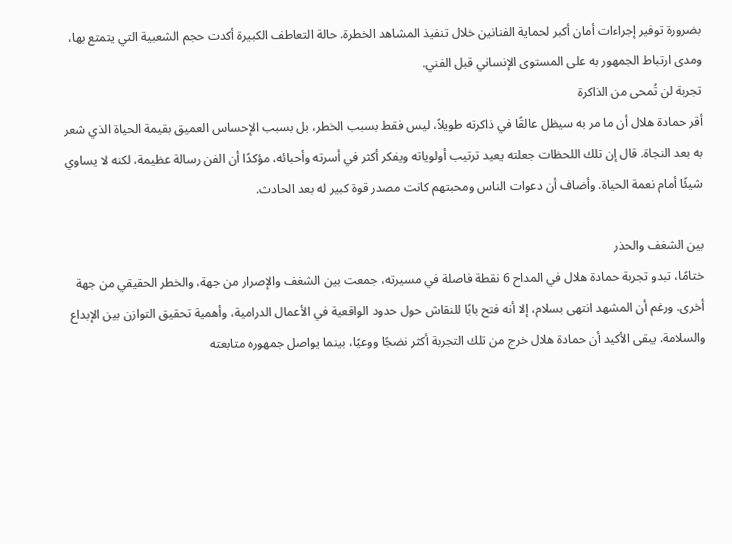بضرورة توفير إجراءات أمان أكبر لحماية الفنانين خلال تنفيذ المشاهد الخطرة. حالة التعاطف الكبيرة أكدت حجم الشعبية التي يتمتع بها، ومدى ارتباط الجمهور به على المستوى الإنساني قبل الفني.
تجربة لن تُمحى من الذاكرة
أقر حمادة هلال أن ما مر به سيظل عالقًا في ذاكرته طويلاً، ليس فقط بسبب الخطر، بل بسبب الإحساس العميق بقيمة الحياة الذي شعر به بعد النجاة. قال إن تلك اللحظات جعلته يعيد ترتيب أولوياته ويفكر أكثر في أسرته وأحبائه، مؤكدًا أن الفن رسالة عظيمة، لكنه لا يساوي شيئًا أمام نعمة الحياة. وأضاف أن دعوات الناس ومحبتهم كانت مصدر قوة كبير له بعد الحادث.

بين الشغف والحذر
ختامًا، تبدو تجربة حمادة هلال في المداح 6 نقطة فاصلة في مسيرته، جمعت بين الشغف والإصرار من جهة، والخطر الحقيقي من جهة أخرى. ورغم أن المشهد انتهى بسلام، إلا أنه فتح بابًا للنقاش حول حدود الواقعية في الأعمال الدرامية، وأهمية تحقيق التوازن بين الإبداع والسلامة. يبقى الأكيد أن حمادة هلال خرج من تلك التجربة أكثر نضجًا ووعيًا، بينما يواصل جمهوره متابعته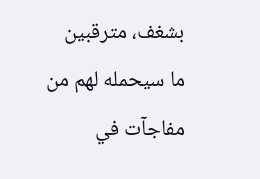بشغف، مترقبين ما سيحمله لهم من مفاجآت في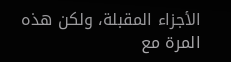الأجزاء المقبلة، ولكن هذه المرة مع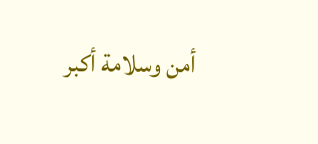أمن وسلامة أكبر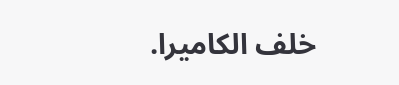خلف الكاميرا.